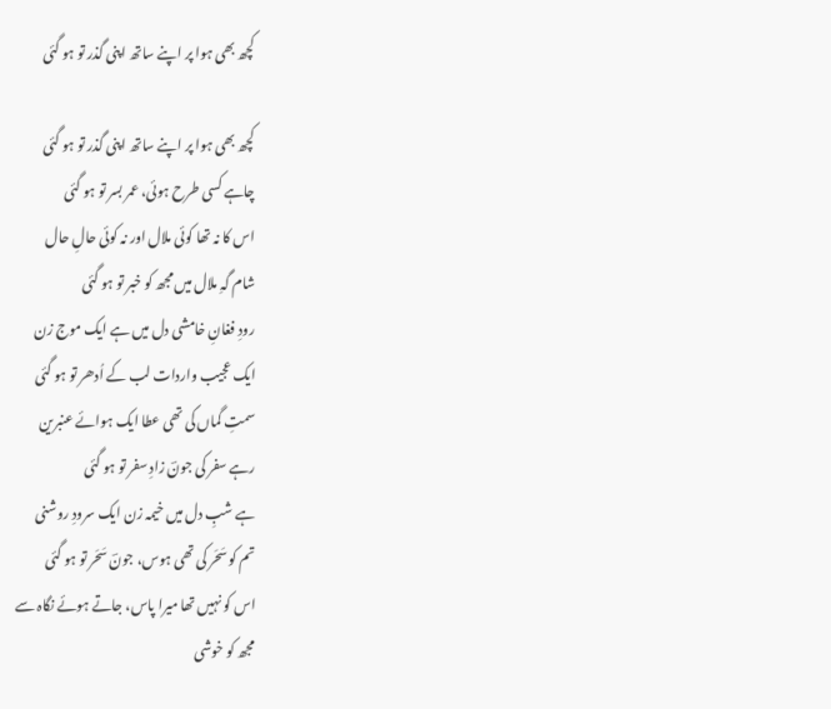کچھ بھی ہوا پر اپنے ساتھ اپنی گذر تو ہو گئی

کچھ بھی ہوا پر اپنے ساتھ اپنی گذر تو ہو گئی
چاہے کسی طرح ہوئی، عمر بسر تو ہو گئی
اس کا نہ تھا کوئی ملال اور نہ کوئی حالِ حال
شام گہِ ملال میں مجھ کو خبر تو ہو گئی
رودِ فغانِ خامشی دل میں ہے ایک موج زن
ایک عجیب واردات لب کے اُدھر تو ہو گئی
سمتِ گماں کی تھی عطا ایک ہوائے عنبرین
رہے سفر کی جونؔ زادِ سفر تو ہو گئی
ہے شبِ دل میں خیمہ زن ایک سرودِ روشنی
تم کو سَحَر کی تھی ہوس، جونؔ سَحَر تو ہو گئی
اس کو نہیں تھا میرا پاس، جاتے ہوئے نگاہ سے
مجھ کو خوشی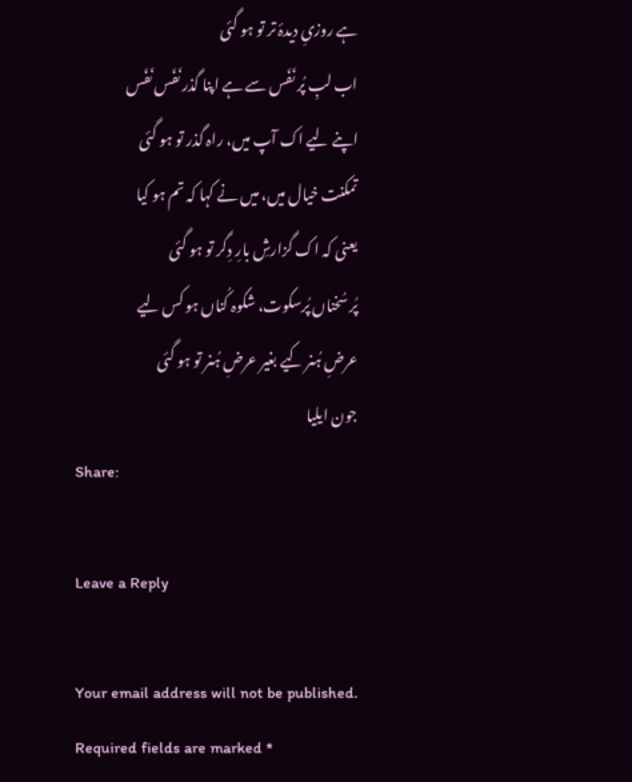ہے روزیِ دیدۂ تر تو ہو گئی
اب لبِ پُر نَفَس سے ہے اپنا گذر نَفَس نَفَس
اپنے لیے اک آپ میں، راہ گذر تو ہو گئی
تمکنت خیال میں، میں نے کہا کہ تم ہو کیا
یعنی کہ اک گزارشِ بارِ دِگر تو ہو گئی
پُر سُخناں پُرسکوت، شکوہ کُناں ہو کس لیے
عرضِ ہُنر کیے بغیر عرضِ ہُنر تو ہو گئی
جون ایلیا
Share:

Leave a Reply

Your email address will not be published. Required fields are marked *